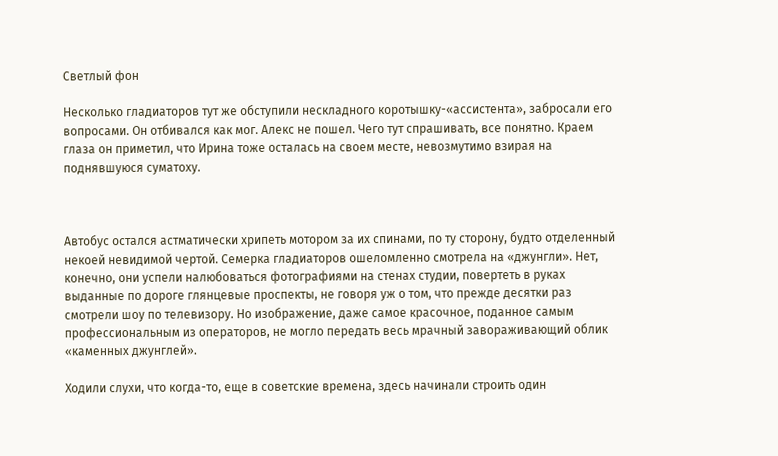Светлый фон

Несколько гладиаторов тут же обступили нескладного коротышку-«ассистента», забросали его вопросами. Он отбивался как мог. Алекс не пошел. Чего тут спрашивать, все понятно. Краем глаза он приметил, что Ирина тоже осталась на своем месте, невозмутимо взирая на поднявшуюся суматоху.



Автобус остался астматически хрипеть мотором за их спинами, по ту сторону, будто отделенный некоей невидимой чертой. Семерка гладиаторов ошеломленно смотрела на «джунгли». Нет, конечно, они успели налюбоваться фотографиями на стенах студии, повертеть в руках выданные по дороге глянцевые проспекты, не говоря уж о том, что прежде десятки раз смотрели шоу по телевизору. Но изображение, даже самое красочное, поданное самым профессиональным из операторов, не могло передать весь мрачный завораживающий облик «каменных джунглей».

Ходили слухи, что когда-то, еще в советские времена, здесь начинали строить один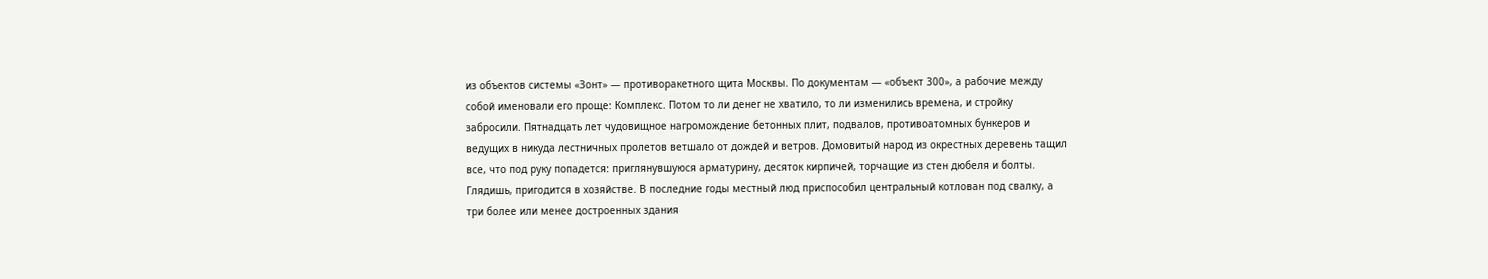из объектов системы «Зонт» — противоракетного щита Москвы. По документам — «объект 300», а рабочие между собой именовали его проще: Комплекс. Потом то ли денег не хватило, то ли изменились времена, и стройку забросили. Пятнадцать лет чудовищное нагромождение бетонных плит, подвалов, противоатомных бункеров и ведущих в никуда лестничных пролетов ветшало от дождей и ветров. Домовитый народ из окрестных деревень тащил все, что под руку попадется: приглянувшуюся арматурину, десяток кирпичей, торчащие из стен дюбеля и болты. Глядишь, пригодится в хозяйстве. В последние годы местный люд приспособил центральный котлован под свалку, а три более или менее достроенных здания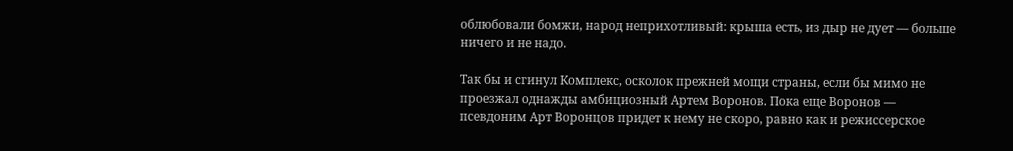облюбовали бомжи, народ неприхотливый: крыша есть, из дыр не дует — больше ничего и не надо.

Так бы и сгинул Комплекс, осколок прежней мощи страны, если бы мимо не проезжал однажды амбициозный Артем Воронов. Пока еще Воронов — псевдоним Арт Воронцов придет к нему не скоро, равно как и режиссерское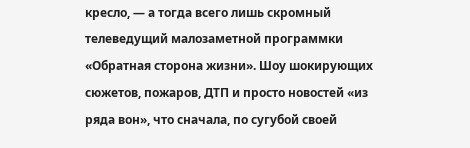кресло, — а тогда всего лишь скромный телеведущий малозаметной программки «Обратная сторона жизни». Шоу шокирующих сюжетов, пожаров, ДТП и просто новостей «из ряда вон», что сначала, по сугубой своей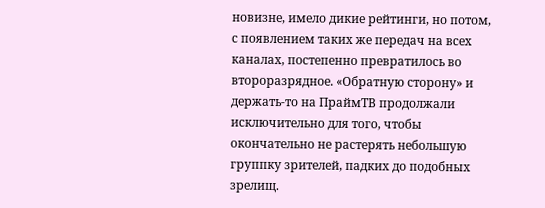новизне, имело дикие рейтинги, но потом, с появлением таких же передач на всех каналах, постепенно превратилось во второразрядное. «Обратную сторону» и держать-то на ПраймТВ продолжали исключительно для того, чтобы окончательно не растерять небольшую группку зрителей, падких до подобных зрелищ.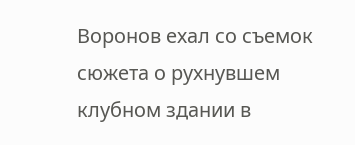Воронов ехал со съемок сюжета о рухнувшем клубном здании в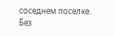соседнем поселке. Без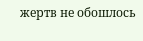жертв не обошлось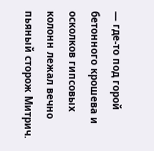— где-то под горой бетонного крошева и осколков гипсовых колонн лежал вечно пьяный сторож Митрич.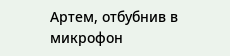Артем, отбубнив в микрофон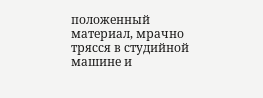положенный материал, мрачно трясся в студийной машине и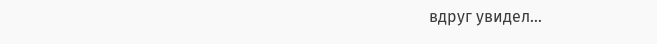вдруг увидел…